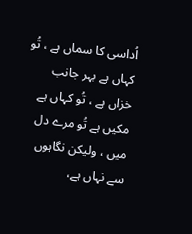اُداسی کا سماں ہے ، تُو کہاں ہے بہر جانب خزاں ہے ، تُو کہاں ہے مکیں ہے تُو مرے دل میں ، ولیکن نگاہوں سے نہاں ہے،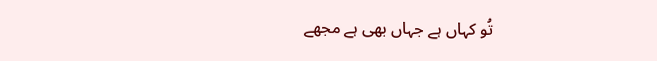تُو کہاں ہے جہاں بھی ہے مجھے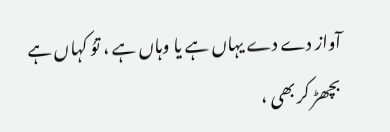آواز دے دے یہاں ہے یا وہاں ہے ، توُ کہاں ہے بچھڑ کر بھی ،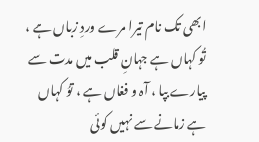ابھی تک نام تیرا مرے وردِ زباں ہے ، تُو کہاں ہے جہانِ قلب میں مدت سے پیارے بپا ، آہ و فغاں ہے ، توُ کہاں ہے زمانے سے نہیں کوئی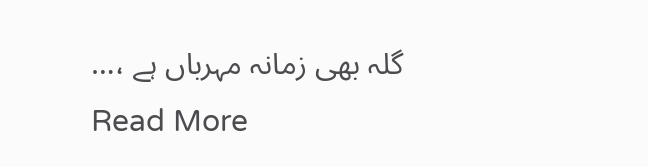گلہ بھی زمانہ مہرباں ہے ،…
Read More